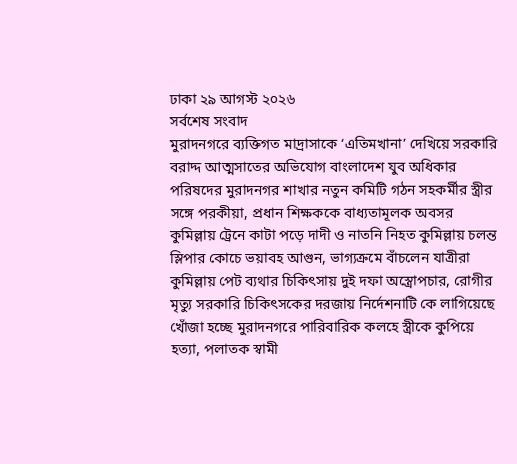ঢাকা ২৯ আগস্ট ২০২৬
সর্বশেষ সংবাদ
মুরাদনগরে ব্যক্তিগত মাদ্রাসাকে ‘এতিমখানা’ দেখিয়ে সরকারি বরাদ্দ আত্মসাতের অভিযোগ বাংলাদেশ যুব অধিকার পরিষদের মুরাদনগর শাখার নতুন কমিটি গঠন সহকর্মীর স্ত্রীর সঙ্গে পরকীয়া, প্রধান শিক্ষককে বাধ্যতামূলক অবসর কুমিল্লায় ট্রেনে কাটা পড়ে দাদী ও নাতনি নিহত কুমিল্লায় চলন্ত স্লিপার কোচে ভয়াবহ আগুন, ভাগ্যক্রমে বাঁচলেন যাত্রীরা কুমিল্লায় পেট ব্যথার চিকিৎসায় দুই দফা অস্ত্রোপচার, রোগীর মৃত্যু সরকারি চিকিৎসকের দরজায় নির্দেশনাটি কে লাগিয়েছে খোঁজা হচ্ছে মুরাদনগরে পারিবারিক কলহে স্ত্রীকে কুপিয়ে হত্যা, পলাতক স্বামী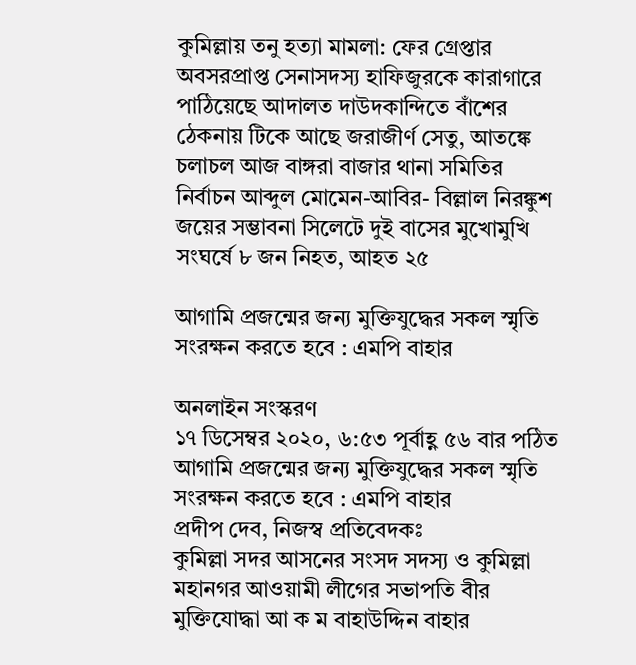কুমিল্লায় তনু হত্যা মামলা: ফের গ্রেপ্তার অবসরপ্রাপ্ত সেনাসদস্য হাফিজুরকে কারাগারে পাঠিয়েছে আদালত দাউদকান্দিতে বাঁশের ঠেকনায় টিকে আছে জরাজীর্ণ সেতু, আতঙ্কে চলাচল আজ বাঙ্গরা বাজার থানা সমিতির নির্বাচন আব্দুল মোমেন-আবির- বিল্লাল নিরঙ্কুশ জয়ের সম্ভাবনা সিলেটে দুই বাসের মুখোমুখি সংঘর্ষে ৮ জন নিহত, আহত ২৫

আগামি প্রজন্মের জন্য মুক্তিযুদ্ধের সকল স্মৃতি সংরক্ষন করতে হবে : এমপি বাহার

অনলাইন সংস্করণ
১৭ ডিসেম্বর ২০২০, ৬:৫৩ পূর্বাহ্ণ ৫৬ বার পঠিত
আগামি প্রজন্মের জন্য মুক্তিযুদ্ধের সকল স্মৃতি সংরক্ষন করতে হবে : এমপি বাহার
প্রদীপ দেব, নিজস্ব প্রতিবেদকঃ
কুমিল্লা সদর আসনের সংসদ সদস্য ও কুমিল্লা মহানগর আওয়ামী লীগের সভাপতি বীর মুক্তিযোদ্ধা আ ক ম বাহাউদ্দিন বাহার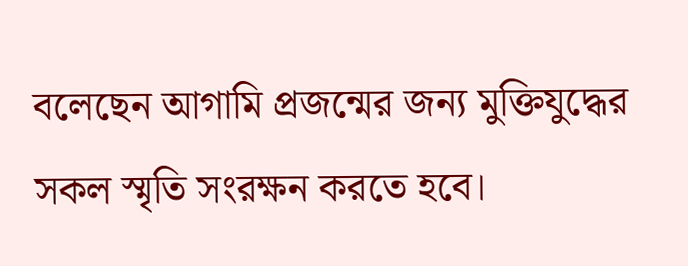বলেছেন আগামি প্রজন্মের জন্য মুক্তিযুদ্ধের সকল স্মৃতি সংরক্ষন করতে হবে।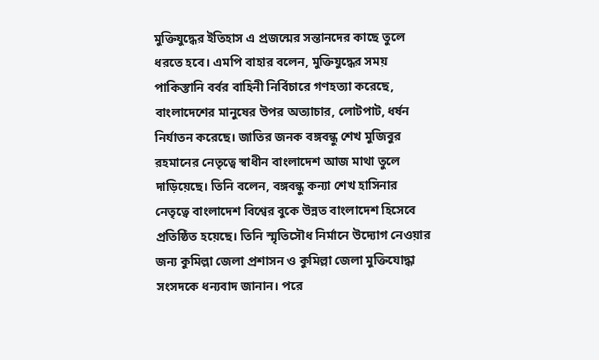মুক্তিযুদ্ধের ইতিহাস এ প্রজন্মের সন্তানদের কাছে তুলে ধরতে হবে। এমপি বাহার বলেন, মুক্তিযুদ্ধের সময় পাকিস্তানি বর্বর বাহিনী নির্বিচারে গণহত্যা করেছে, বাংলাদেশের মানুষের উপর অত্যাচার, লোটপাট, ধর্ষন নির্যাতন করেছে। জাতির জনক বঙ্গবন্ধু শেখ মুজিবুর রহমানের নেতৃত্বে স্বাধীন বাংলাদেশ আজ মাথা তুলে দাড়িয়েছে। তিনি বলেন, বঙ্গবন্ধু কন্যা শেখ হাসিনার নেতৃত্বে বাংলাদেশ বিশ্বের বুকে উন্নত বাংলাদেশ হিসেবে প্রতিষ্ঠিত হয়েছে। তিনি স্মৃতিসৌধ নির্মানে উদ্যোগ নেওয়ার জন্য কুমিল্লা জেলা প্রশাসন ও কুমিল্লা জেলা মুক্তিযোদ্ধা সংসদকে ধন্যবাদ জানান। পরে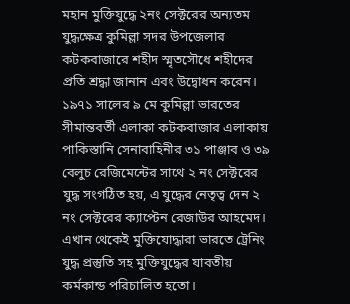মহান মুক্তিযুদ্ধে ২নং সেক্টরের অন্যতম যুদ্ধক্ষেত্র কুমিল্লা সদর উপজেলার কটকবাজারে শহীদ স্মৃতসৌধে শহীদের প্রতি শ্রদ্ধা জানান এবং উদ্বোধন করেন। ১৯৭১ সালের ৯ মে কুমিল্লা ভারতের সীমান্তবর্তী এলাকা কটকবাজার এলাকায় পাকিস্তানি সেনাবাহিনীর ৩১ পাঞ্জাব ও ৩৯ বেলুচ রেজিমেন্টের সাথে ২ নং সেক্টরের যুদ্ধ সংগঠিত হয়, এ যুদ্ধের নেতৃত্ব দেন ২ নং সেক্টরের ক্যাপ্টেন রেজাউর আহমেদ। এখান থেকেই মুক্তিযোদ্ধারা ভারতে ট্রেনিং যুদ্ধ প্রস্তুতি সহ মুক্তিযুদ্ধের যাবতীয় কর্মকান্ড পরিচালিত হতো।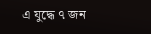এ যুদ্ধে ৭ জন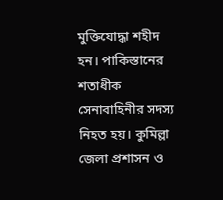মুক্তিযোদ্ধা শহীদ হন। পাকিস্তানের শতাধীক সেনাবাহিনীর সদস্য নিহত হয়। কুমিল্লা জেলা প্রশাসন ও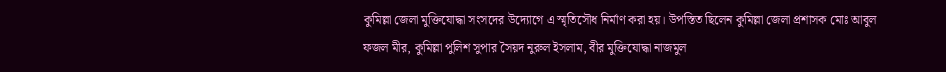কুমিল্লা জেলা মুক্তিযোদ্ধা সংসদের উদ্যোগে এ স্মৃতিসৌধ নির্মাণ করা হয়। উপস্তিত ছিলেন কুমিল্লা জেলা প্রশাসক মোঃ আবুল ফজল মীর, কুমিল্লা পুলিশ সুপার সৈয়দ নুরুল ইসলাম, বীর মুক্তিযোদ্ধা নাজমুল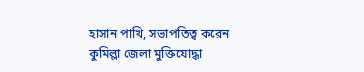হাসান পাখি, সভাপতিত্ব করেন কুমিল্লা জেলা মুক্তিযোদ্ধা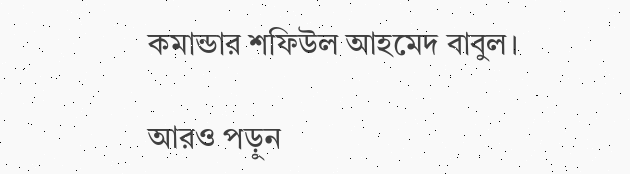কমান্ডার শফিউল আহমেদ বাবুল।

আরও পড়ুন